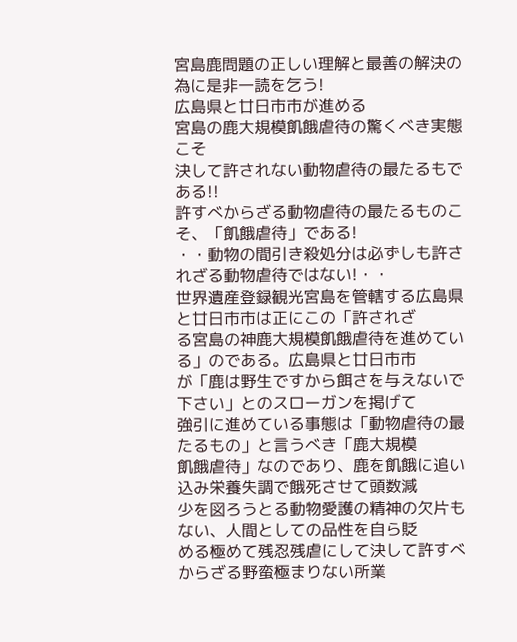宮島鹿問題の正しい理解と最善の解決の為に是非一読を乞う!
広島県と廿日市市が進める
宮島の鹿大規模飢餓虐待の驚くべき実態こそ
決して許されない動物虐待の最たるもである!!
許すべからざる動物虐待の最たるものこそ、「飢餓虐待」である!
・・動物の間引き殺処分は必ずしも許されざる動物虐待ではない!・・
世界遺産登録観光宮島を管轄する広島県と廿日市市は正にこの「許されざ
る宮島の神鹿大規模飢餓虐待を進めている」のである。広島県と廿日市市
が「鹿は野生ですから餌さを与えないで下さい」とのスローガンを掲げて
強引に進めている事態は「動物虐待の最たるもの」と言うべき「鹿大規模
飢餓虐待」なのであり、鹿を飢餓に追い込み栄養失調で餓死させて頭数減
少を図ろうとる動物愛護の精神の欠片もない、人間としての品性を自ら貶
める極めて残忍残虐にして決して許すべからざる野蛮極まりない所業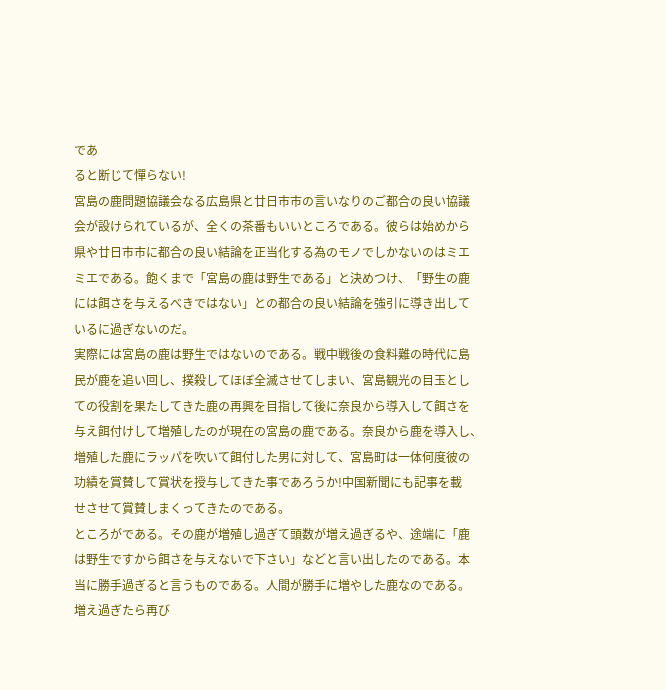であ
ると断じて憚らない!
宮島の鹿問題協議会なる広島県と廿日市市の言いなりのご都合の良い協議
会が設けられているが、全くの茶番もいいところである。彼らは始めから
県や廿日市市に都合の良い結論を正当化する為のモノでしかないのはミエ
ミエである。飽くまで「宮島の鹿は野生である」と決めつけ、「野生の鹿
には餌さを与えるべきではない」との都合の良い結論を強引に導き出して
いるに過ぎないのだ。
実際には宮島の鹿は野生ではないのである。戦中戦後の食料難の時代に島
民が鹿を追い回し、撲殺してほぼ全滅させてしまい、宮島観光の目玉とし
ての役割を果たしてきた鹿の再興を目指して後に奈良から導入して餌さを
与え餌付けして増殖したのが現在の宮島の鹿である。奈良から鹿を導入し、
増殖した鹿にラッパを吹いて餌付した男に対して、宮島町は一体何度彼の
功績を賞賛して賞状を授与してきた事であろうか!中国新聞にも記事を載
せさせて賞賛しまくってきたのである。
ところがである。その鹿が増殖し過ぎて頭数が増え過ぎるや、途端に「鹿
は野生ですから餌さを与えないで下さい」などと言い出したのである。本
当に勝手過ぎると言うものである。人間が勝手に増やした鹿なのである。
増え過ぎたら再び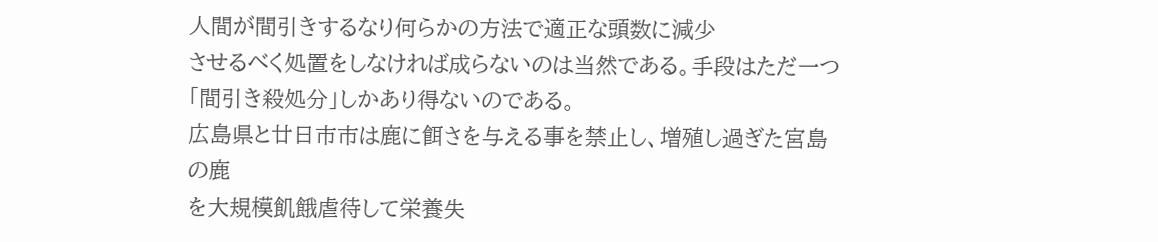人間が間引きするなり何らかの方法で適正な頭数に減少
させるべく処置をしなければ成らないのは当然である。手段はただ一つ
「間引き殺処分」しかあり得ないのである。
広島県と廿日市市は鹿に餌さを与える事を禁止し、増殖し過ぎた宮島の鹿
を大規模飢餓虐待して栄養失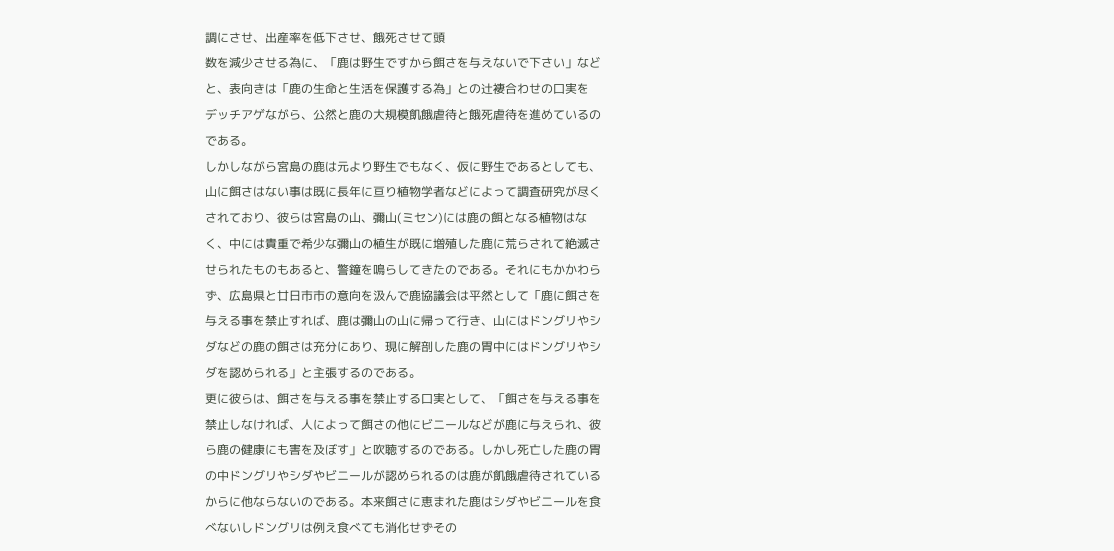調にさせ、出産率を低下させ、餓死させて頭
数を減少させる為に、「鹿は野生ですから餌さを与えないで下さい」など
と、表向きは「鹿の生命と生活を保護する為」との辻褄合わせの口実を
デッチアゲながら、公然と鹿の大規模飢餓虐待と餓死虐待を進めているの
である。
しかしながら宮島の鹿は元より野生でもなく、仮に野生であるとしても、
山に餌さはない事は既に長年に亘り植物学者などによって調査研究が尽く
されており、彼らは宮島の山、彌山(ミセン)には鹿の餌となる植物はな
く、中には貴重で希少な彌山の植生が既に増殖した鹿に荒らされて絶滅さ
せられたものもあると、警鐘を鳴らしてきたのである。それにもかかわら
ず、広島県と廿日市市の意向を汲んで鹿協議会は平然として「鹿に餌さを
与える事を禁止すれば、鹿は彌山の山に帰って行き、山にはドングリやシ
ダなどの鹿の餌さは充分にあり、現に解剖した鹿の胃中にはドングリやシ
ダを認められる」と主張するのである。
更に彼らは、餌さを与える事を禁止する口実として、「餌さを与える事を
禁止しなければ、人によって餌さの他にビニールなどが鹿に与えられ、彼
ら鹿の健康にも害を及ぼす」と吹聴するのである。しかし死亡した鹿の胃
の中ドングリやシダやビニールが認められるのは鹿が飢餓虐待されている
からに他ならないのである。本来餌さに恵まれた鹿はシダやビニールを食
べないしドングリは例え食べても消化せずその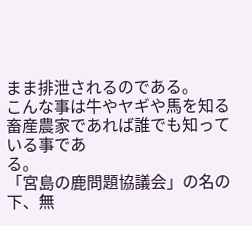まま排泄されるのである。
こんな事は牛やヤギや馬を知る畜産農家であれば誰でも知っている事であ
る。
「宮島の鹿問題協議会」の名の下、無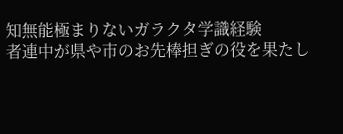知無能極まりないガラクタ学識経験
者連中が県や市のお先棒担ぎの役を果たし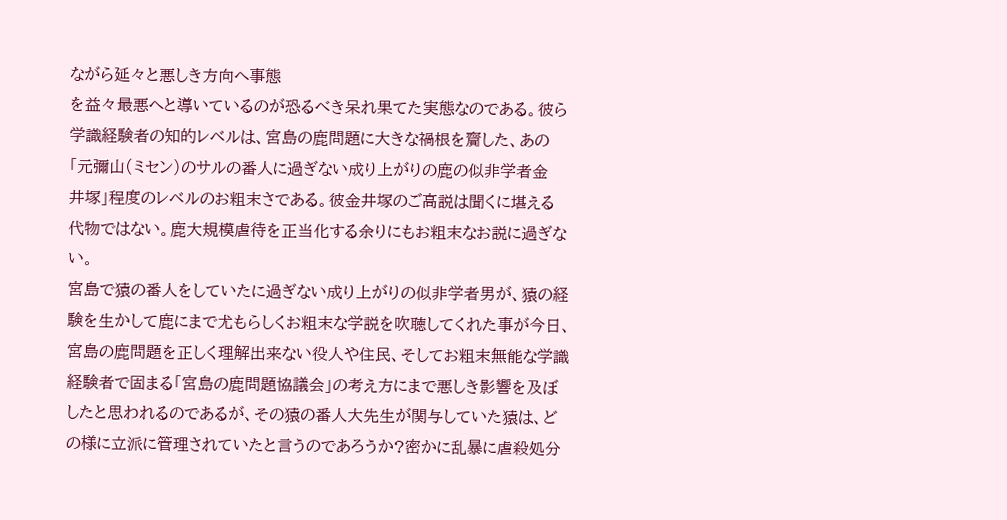ながら延々と悪しき方向へ事態
を益々最悪へと導いているのが恐るべき呆れ果てた実態なのである。彼ら
学識経験者の知的レベルは、宮島の鹿問題に大きな禍根を齎した、あの
「元彌山(ミセン)のサルの番人に過ぎない成り上がりの鹿の似非学者金
井塚」程度のレベルのお粗末さである。彼金井塚のご高説は聞くに堪える
代物ではない。鹿大規模虐待を正当化する余りにもお粗末なお説に過ぎな
い。
宮島で猿の番人をしていたに過ぎない成り上がりの似非学者男が、猿の経
験を生かして鹿にまで尤もらしくお粗末な学説を吹聴してくれた事が今日、
宮島の鹿問題を正しく理解出来ない役人や住民、そしてお粗末無能な学識
経験者で固まる「宮島の鹿問題協議会」の考え方にまで悪しき影響を及ぼ
したと思われるのであるが、その猿の番人大先生が関与していた猿は、ど
の様に立派に管理されていたと言うのであろうか?密かに乱暴に虐殺処分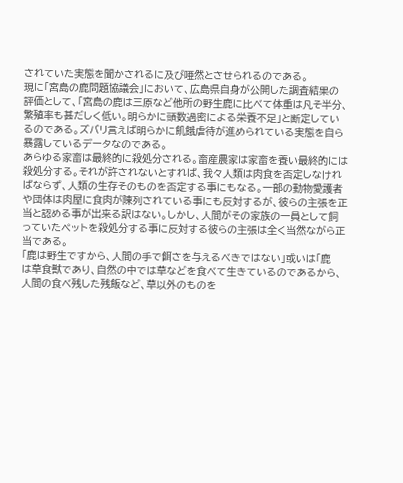されていた実態を聞かされるに及び唖然とさせられるのである。
現に「宮島の鹿問題協議会」において、広島県自身が公開した調査結果の
評価として、「宮島の鹿は三原など他所の野生鹿に比べて体重は凡そ半分、
繁殖率も甚だしく低い。明らかに頭数過密による栄養不足」と断定してい
るのである。ズバリ言えば明らかに飢餓虐待が進められている実態を自ら
暴露しているデータなのである。
あらゆる家畜は最終的に殺処分される。畜産農家は家畜を養い最終的には
殺処分する。それが許されないとすれば、我々人類は肉食を否定しなけれ
ばならず、人類の生存そのものを否定する事にもなる。一部の動物愛護者
や団体は肉屋に食肉が陳列されている事にも反対するが、彼らの主張を正
当と認める事が出来る訳はない。しかし、人間がその家族の一員として飼
っていたペットを殺処分する事に反対する彼らの主張は全く当然ながら正
当である。
「鹿は野生ですから、人間の手で餌さを与えるべきではない」或いは「鹿
は草食獣であり、自然の中では草などを食べて生きているのであるから、
人間の食べ残した残飯など、草以外のものを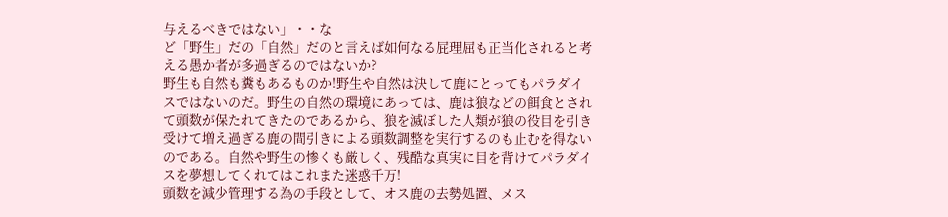与えるべきではない」・・な
ど「野生」だの「自然」だのと言えば如何なる屁理屈も正当化されると考
える愚か者が多過ぎるのではないか?
野生も自然も糞もあるものか!野生や自然は決して鹿にとってもパラダイ
スではないのだ。野生の自然の環境にあっては、鹿は狼などの餌食とされ
て頭数が保たれてきたのであるから、狼を滅ぼした人類が狼の役目を引き
受けて増え過ぎる鹿の間引きによる頭数調整を実行するのも止むを得ない
のである。自然や野生の惨くも厳しく、残酷な真実に目を背けてパラダイ
スを夢想してくれてはこれまた迷惑千万!
頭数を減少管理する為の手段として、オス鹿の去勢処置、メス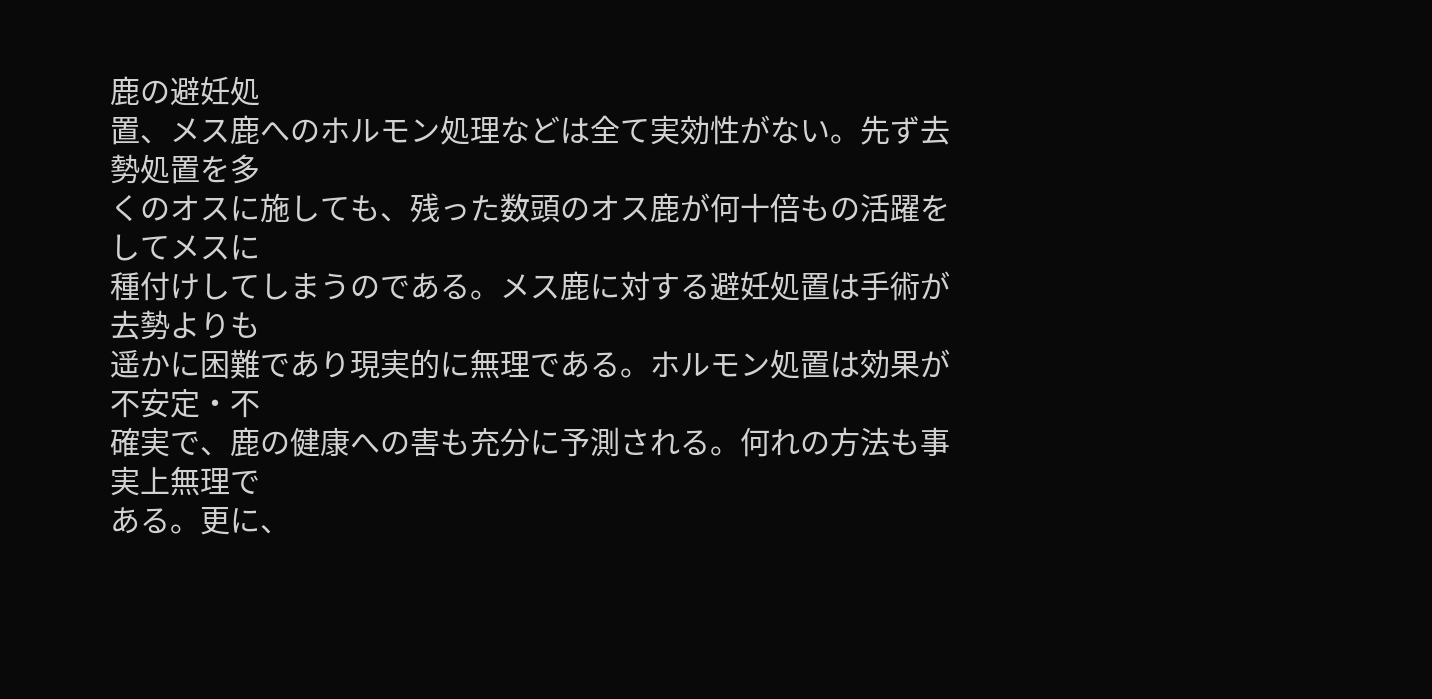鹿の避妊処
置、メス鹿へのホルモン処理などは全て実効性がない。先ず去勢処置を多
くのオスに施しても、残った数頭のオス鹿が何十倍もの活躍をしてメスに
種付けしてしまうのである。メス鹿に対する避妊処置は手術が去勢よりも
遥かに困難であり現実的に無理である。ホルモン処置は効果が不安定・不
確実で、鹿の健康への害も充分に予測される。何れの方法も事実上無理で
ある。更に、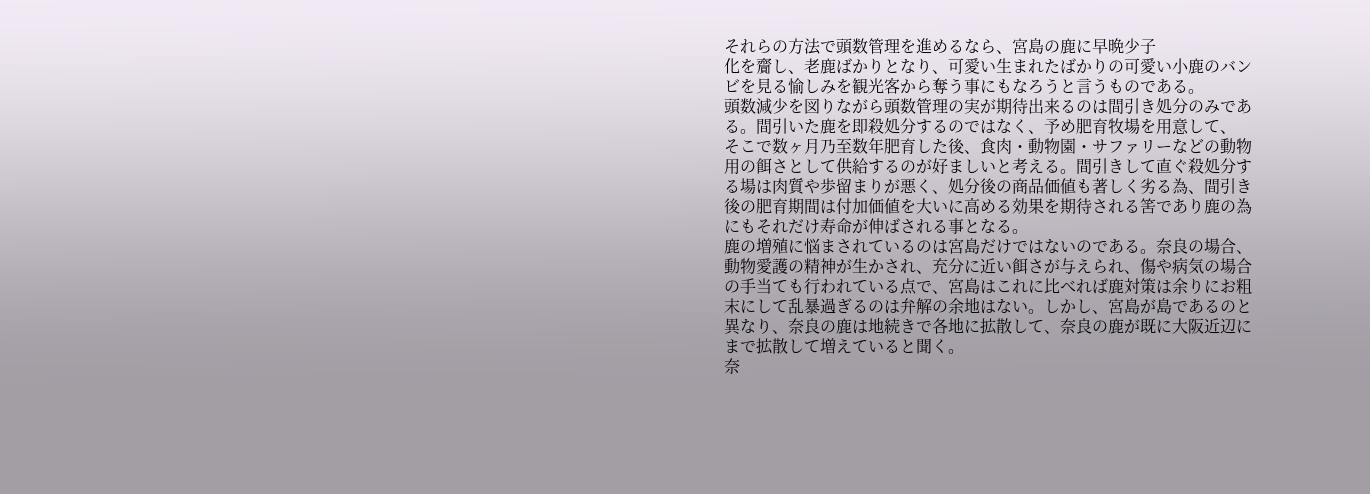それらの方法で頭数管理を進めるなら、宮島の鹿に早晩少子
化を齎し、老鹿ばかりとなり、可愛い生まれたばかりの可愛い小鹿のバン
ビを見る愉しみを観光客から奪う事にもなろうと言うものである。
頭数減少を図りながら頭数管理の実が期待出来るのは間引き処分のみであ
る。間引いた鹿を即殺処分するのではなく、予め肥育牧場を用意して、
そこで数ヶ月乃至数年肥育した後、食肉・動物園・サファリーなどの動物
用の餌さとして供給するのが好ましいと考える。間引きして直ぐ殺処分す
る場は肉質や歩留まりが悪く、処分後の商品価値も著しく劣る為、間引き
後の肥育期間は付加価値を大いに高める効果を期待される筈であり鹿の為
にもそれだけ寿命が伸ばされる事となる。
鹿の増殖に悩まされているのは宮島だけではないのである。奈良の場合、
動物愛護の精神が生かされ、充分に近い餌さが与えられ、傷や病気の場合
の手当ても行われている点で、宮島はこれに比べれば鹿対策は余りにお粗
末にして乱暴過ぎるのは弁解の余地はない。しかし、宮島が島であるのと
異なり、奈良の鹿は地続きで各地に拡散して、奈良の鹿が既に大阪近辺に
まで拡散して増えていると聞く。
奈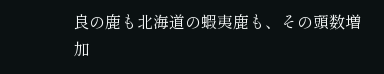良の鹿も北海道の蝦夷鹿も、その頭数増加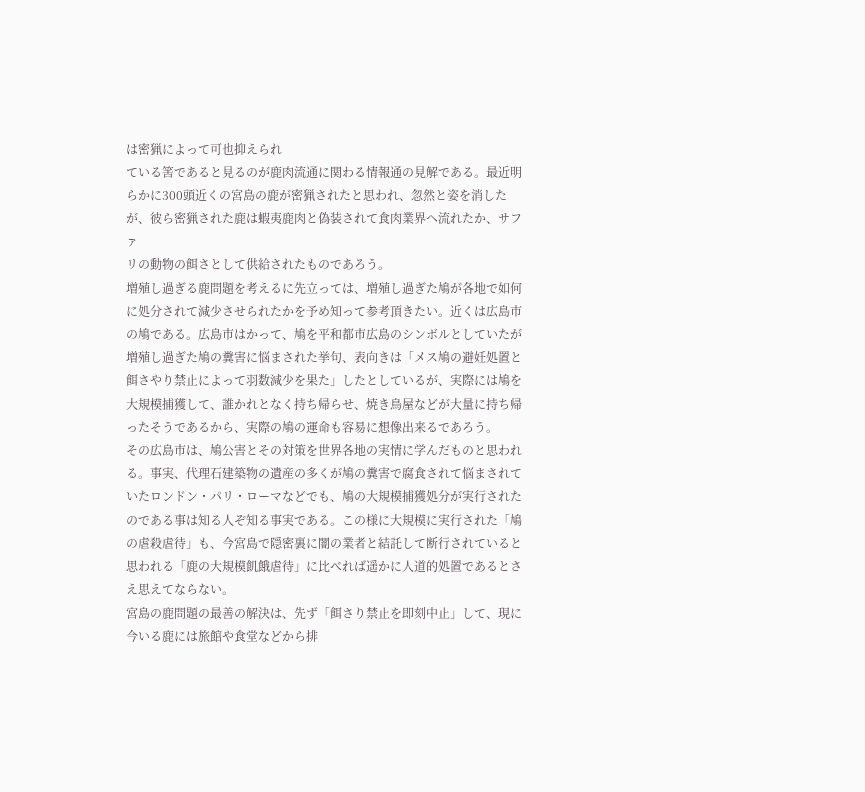は密猟によって可也抑えられ
ている筈であると見るのが鹿肉流通に関わる情報通の見解である。最近明
らかに300頭近くの宮島の鹿が密猟されたと思われ、忽然と姿を消した
が、彼ら密猟された鹿は蝦夷鹿肉と偽装されて食肉業界へ流れたか、サファ
リの動物の餌さとして供給されたものであろう。
増殖し過ぎる鹿問題を考えるに先立っては、増殖し過ぎた鳩が各地で如何
に処分されて減少させられたかを予め知って参考頂きたい。近くは広島市
の鳩である。広島市はかって、鳩を平和都市広島のシンボルとしていたが
増殖し過ぎた鳩の糞害に悩まされた挙句、表向きは「メス鳩の避妊処置と
餌さやり禁止によって羽数減少を果た」したとしているが、実際には鳩を
大規模捕獲して、誰かれとなく持ち帰らせ、焼き鳥屋などが大量に持ち帰
ったそうであるから、実際の鳩の運命も容易に想像出来るであろう。
その広島市は、鳩公害とその対策を世界各地の実情に学んだものと思われ
る。事実、代理石建築物の遺産の多くが鳩の糞害で腐食されて悩まされて
いたロンドン・パリ・ローマなどでも、鳩の大規模捕獲処分が実行された
のである事は知る人ぞ知る事実である。この様に大規模に実行された「鳩
の虐殺虐待」も、今宮島で隠密裏に闇の業者と結託して断行されていると
思われる「鹿の大規模飢餓虐待」に比べれば遥かに人道的処置であるとさ
え思えてならない。
宮島の鹿問題の最善の解決は、先ず「餌さり禁止を即刻中止」して、現に
今いる鹿には旅館や食堂などから排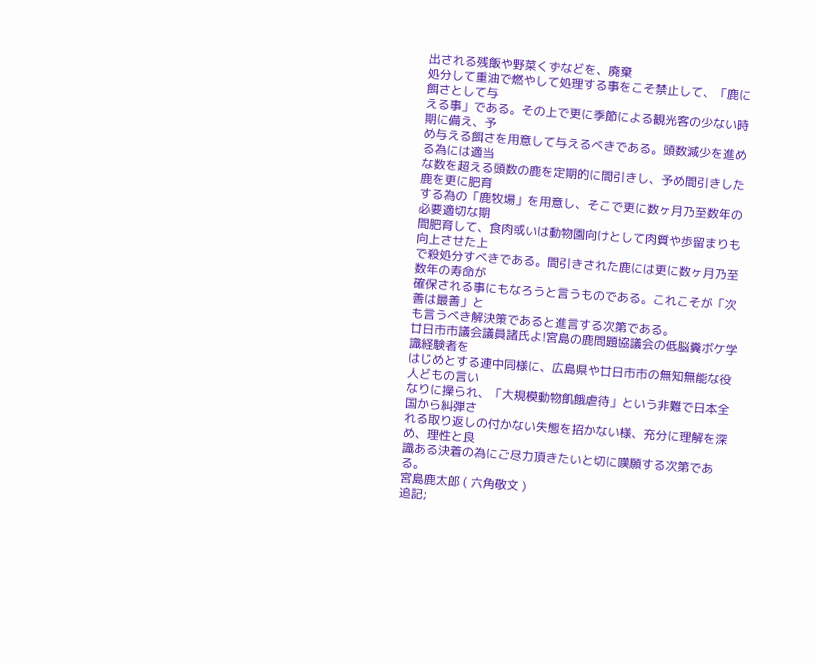出される残飯や野菜くずなどを、廃棄
処分して重油で燃やして処理する事をこそ禁止して、「鹿に餌さとして与
える事」である。その上で更に季節による観光客の少ない時期に備え、予
め与える餌さを用意して与えるべきである。頭数減少を進める為には適当
な数を超える頭数の鹿を定期的に間引きし、予め間引きした鹿を更に肥育
する為の「鹿牧場」を用意し、そこで更に数ヶ月乃至数年の必要適切な期
間肥育して、食肉或いは動物園向けとして肉質や歩留まりも向上させた上
で殺処分すべきである。間引きされた鹿には更に数ヶ月乃至数年の寿命が
確保される事にもなろうと言うものである。これこそが「次善は最善」と
も言うべき解決策であると進言する次第である。
廿日市市議会議員諸氏よ!宮島の鹿問題協議会の低脳糞ボケ学識経験者を
はじめとする連中同様に、広島県や廿日市市の無知無能な役人どもの言い
なりに操られ、「大規模動物飢餓虐待」という非難で日本全国から糾弾さ
れる取り返しの付かない失態を招かない様、充分に理解を深め、理性と良
識ある決着の為にご尽力頂きたいと切に嘆願する次第である。
宮島鹿太郎 ( 六角敬文 )
追記;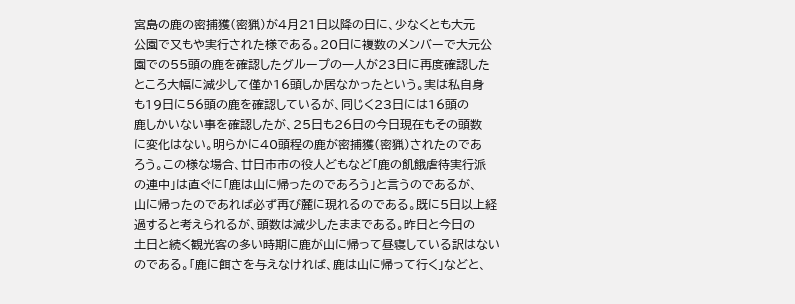宮島の鹿の密捕獲(密猟)が4月21日以降の日に、少なくとも大元
公園で又もや実行された様である。20日に複数のメンバーで大元公
園での55頭の鹿を確認したグループの一人が23日に再度確認した
ところ大幅に減少して僅か16頭しか居なかったという。実は私自身
も19日に56頭の鹿を確認しているが、同じく23日には16頭の
鹿しかいない事を確認したが、25日も26日の今日現在もその頭数
に変化はない。明らかに40頭程の鹿が密捕獲(密猟)されたのであ
ろう。この様な場合、廿日市市の役人どもなど「鹿の飢餓虐待実行派
の連中」は直ぐに「鹿は山に帰ったのであろう」と言うのであるが、
山に帰ったのであれば必ず再び麓に現れるのである。既に5日以上経
過すると考えられるが、頭数は減少したままである。昨日と今日の
土日と続く観光客の多い時期に鹿が山に帰って昼寝している訳はない
のである。「鹿に餌さを与えなければ、鹿は山に帰って行く」などと、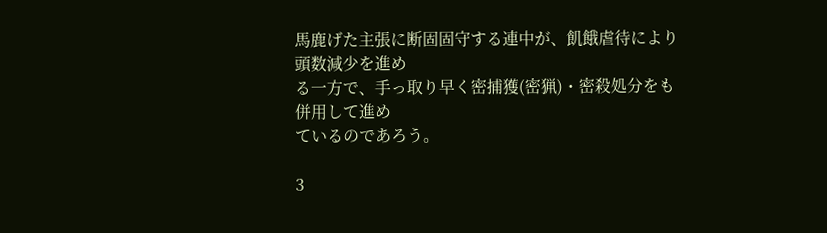馬鹿げた主張に断固固守する連中が、飢餓虐待により頭数減少を進め
る一方で、手っ取り早く密捕獲(密猟)・密殺処分をも併用して進め
ているのであろう。

3